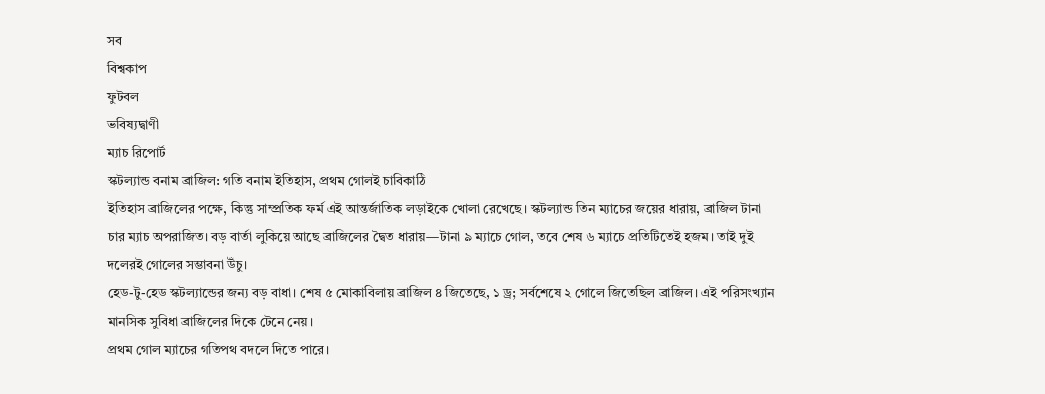সব
বিশ্বকাপ
ফুটবল
ভবিষ্যদ্বাণী
ম্যাচ রিপোর্ট
স্কটল্যান্ড বনাম ব্রাজিল: গতি বনাম ইতিহাস, প্রথম গোলই চাবিকাঠি
ইতিহাস ব্রাজিলের পক্ষে, কিন্তু সাম্প্রতিক ফর্ম এই আন্তর্জাতিক লড়াইকে খোলা রেখেছে। স্কটল্যান্ড তিন ম্যাচের জয়ের ধারায়, ব্রাজিল টানা চার ম্যাচ অপরাজিত। বড় বার্তা লুকিয়ে আছে ব্রাজিলের দ্বৈত ধারায়—টানা ৯ ম্যাচে গোল, তবে শেষ ৬ ম্যাচে প্রতিটিতেই হজম। তাই দুই দলেরই গোলের সম্ভাবনা উঁচু।
হেড-টু-হেড স্কটল্যান্ডের জন্য বড় বাধা। শেষ ৫ মোকাবিলায় ব্রাজিল ৪ জিতেছে, ১ ড্র; সর্বশেষে ২ গোলে জিতেছিল ব্রাজিল। এই পরিসংখ্যান মানসিক সুবিধা ব্রাজিলের দিকে টেনে নেয়।
প্রথম গোল ম্যাচের গতিপথ বদলে দিতে পারে।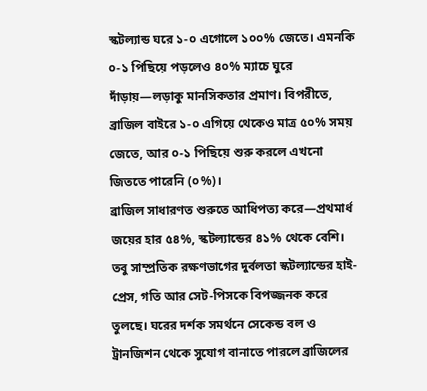স্কটল্যান্ড ঘরে ১-০ এগোলে ১০০% জেতে। এমনকি ০-১ পিছিয়ে পড়লেও ৪০% ম্যাচে ঘুরে দাঁড়ায়—লড়াকু মানসিকতার প্রমাণ। বিপরীতে, ব্রাজিল বাইরে ১-০ এগিয়ে থেকেও মাত্র ৫০% সময় জেতে, আর ০-১ পিছিয়ে শুরু করলে এখনো জিততে পারেনি (০%)।
ব্রাজিল সাধারণত শুরুতে আধিপত্য করে—প্রথমার্ধ জয়ের হার ৫৪%, স্কটল্যান্ডের ৪১% থেকে বেশি। তবু সাম্প্রতিক রক্ষণভাগের দুর্বলতা স্কটল্যান্ডের হাই-প্রেস, গতি আর সেট-পিসকে বিপজ্জনক করে তুলছে। ঘরের দর্শক সমর্থনে সেকেন্ড বল ও ট্রানজিশন থেকে সুযোগ বানাতে পারলে ব্রাজিলের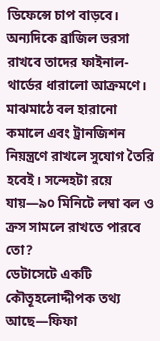ডিফেন্সে চাপ বাড়বে।
অন্যদিকে ব্রাজিল ভরসা রাখবে তাদের ফাইনাল-থার্ডের ধারালো আক্রমণে। মাঝমাঠে বল হারানো কমালে এবং ট্রানজিশন নিয়ন্ত্রণে রাখলে সুযোগ তৈরি হবেই। সন্দেহটা রয়ে যায়—৯০ মিনিটে লম্বা বল ও ক্রস সামলে রাখতে পারবে তো?
ডেটাসেটে একটি কৌতূহলোদ্দীপক তথ্য আছে—ফিফা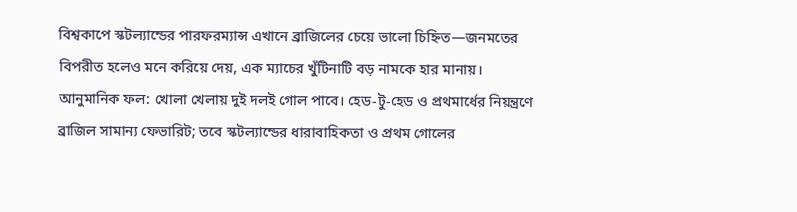বিশ্বকাপে স্কটল্যান্ডের পারফরম্যান্স এখানে ব্রাজিলের চেয়ে ভালো চিহ্নিত—জনমতের বিপরীত হলেও মনে করিয়ে দেয়, এক ম্যাচের খুঁটিনাটি বড় নামকে হার মানায়।
আনুমানিক ফল: খোলা খেলায় দুই দলই গোল পাবে। হেড-টু-হেড ও প্রথমার্ধের নিয়ন্ত্রণে ব্রাজিল সামান্য ফেভারিট; তবে স্কটল্যান্ডের ধারাবাহিকতা ও প্রথম গোলের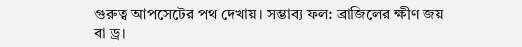গুরুত্ব আপসেটের পথ দেখায়। সম্ভাব্য ফল: ব্রাজিলের ক্ষীণ জয় বা ড্র।